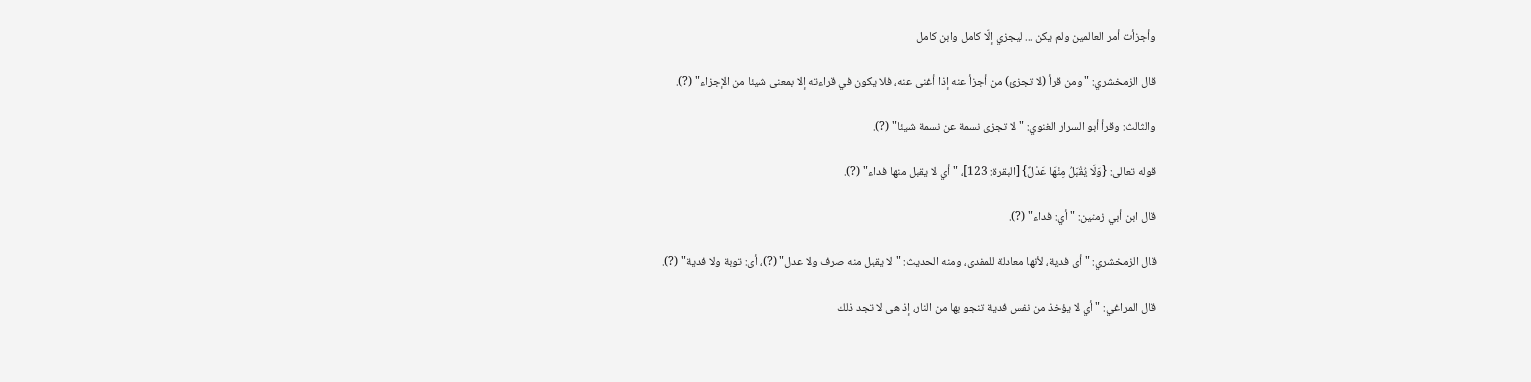وأجزأت أمر العالمين ولم يكن ... ليجزي إلّا كامل وابن كامل

قال الزمخشري: "ومن قرأ (لا تجزئ) من أجزأ عنه إذا أغنى عنه، فلا يكون في قراءته إلا بمعنى شيئا من الإجزاء" (?).

والثالث: وقرأ أبو السرار الغنوي: "لا تجزى نسمة عن نسمة شيئا" (?).

قوله تعالى: {وَلَا يُقْبَلُ مِنْهَا عَدْلٌ} [البقرة: 123]، "أي لا يقبل منها فداء" (?).

قال ابن أبي زمنين: " أي: فداء" (?).

قال الزمخشري: " أى فدية، لأنها معادلة للمفدى، ومنه الحديث: "لا يقبل منه صرف ولا عدل" (?)، أى: توبة ولا فدية" (?).

قال المراغي: " أي لا يؤخذ من نفس فدية تنجو بها من النار، إذ هى لا تجد ذلك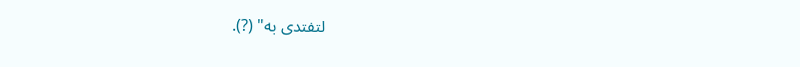لتفتدى به" (?).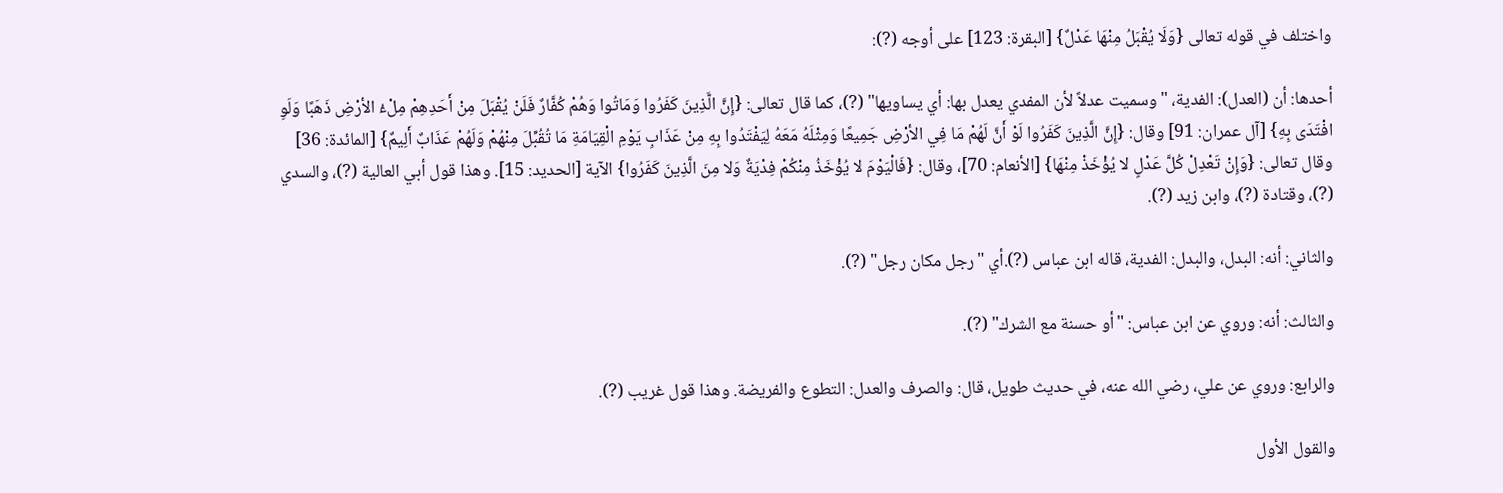واختلف في قوله تعالى {وَلَا يُقْبَلُ مِنْهَا عَدْلٌ} [البقرة: 123] على أوجه (?):

أحدها: أن (العدل): الفدية، " وسميت عدلاً لأن المفدي يعدل بها: أي يساويها" (?)، كما قال تعالى: {إِنَّ الَّذِينَ كَفَرُوا وَمَاتُوا وَهُمْ كُفَّارٌ فَلَنْ يُقْبَلَ مِنْ أَحَدِهِمْ مِلْءُ الأرْضِ ذَهَبًا وَلَوِ افْتَدَى بِهِ} [آل عمران: 91] وقال: {إِنَّ الَّذِينَ كَفَرُوا لَوْ أَنَّ لَهُمْ مَا فِي الأرْضِ جَمِيعًا وَمِثْلَهُ مَعَهُ لِيَفْتَدُوا بِهِ مِنْ عَذَابِ يَوْمِ الْقِيَامَةِ مَا تُقُبِّلَ مِنْهُمْ وَلَهُمْ عَذَابٌ أَلِيمٌ} [المائدة: 36] وقال تعالى: {وَإِنْ تَعْدِلْ كُلَّ عَدْلٍ لا يُؤْخَذْ مِنْهَا} [الأنعام: 70]، وقال: {فَالْيَوْمَ لا يُؤْخَذُ مِنْكُمْ فِدْيَةٌ وَلا مِنَ الَّذِينَ كَفَرُوا} الآية [الحديد: 15]. وهذا قول أبي العالية (?)، والسدي (?)، وقتادة (?)، وابن زيد (?).

والثاني: أنه: البدل، والبدل: الفدية، قاله ابن عباس (?).أي "رجل مكان رجل" (?).

والثالث: أنه: وروي عن ابن عباس: "أو حسنة مع الشرك" (?).

والرابع: وروي عن علي، رضي الله عنه، في حديث طويل، قال: والصرف والعدل: التطوع والفريضة. وهذا قول غريب (?).

والقول الأول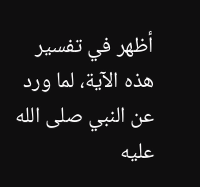أظهر في تفسير هذه الآية، لما ورد عن النبي صلى الله عليه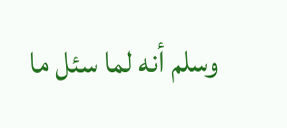وسلم أنه لما سئل ما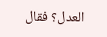العدل؟ فقال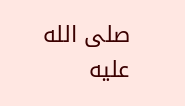صلى الله عليه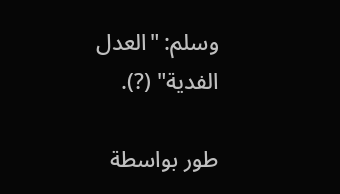وسلم: "العدل الفدية" (?).

طور بواسطة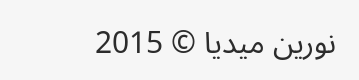نورين ميديا © 2015